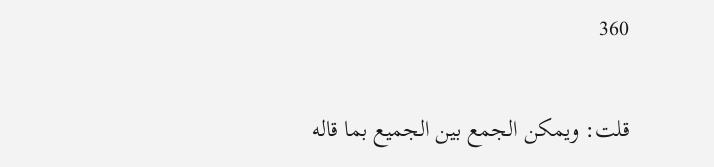360

قلت: ويمكن الجمع بين الجميع بما قاله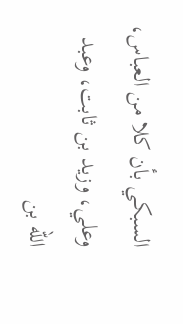السبكي بأن كلا من العباس، وعلي، وزيد بن ثابت، وعبد الله بن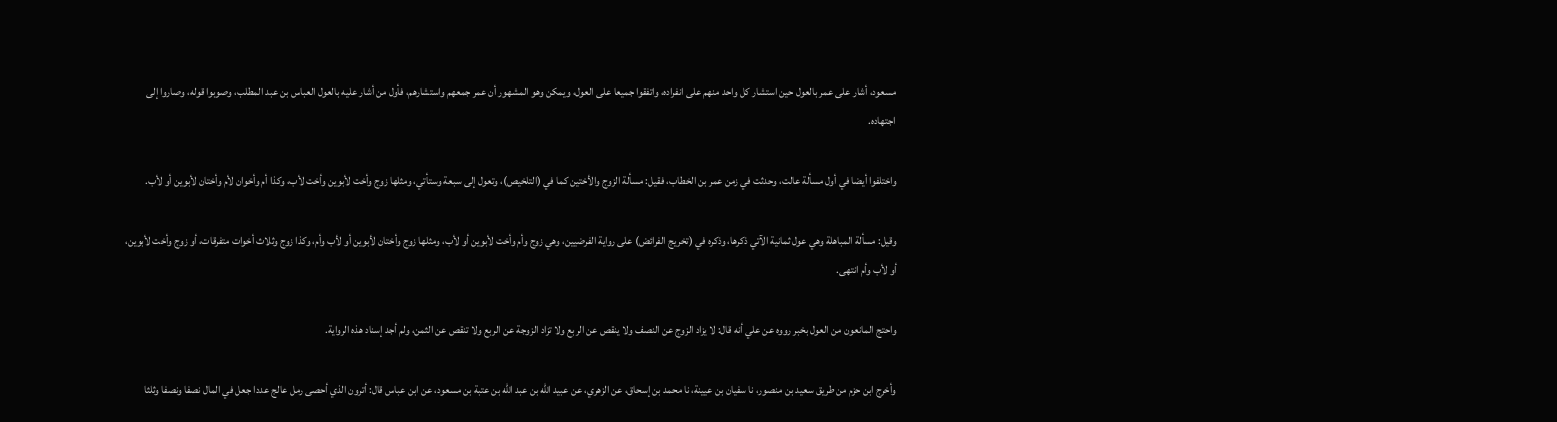مسعود، أشار على عمر بالعول حين استشار كل واحد منهم على انفراده، واتفقوا جميعا على العول، ويمكن وهو المشهور أن عمر جمعهم واستشارهم، فأول من أشار عليه بالعول العباس بن عبد المطلب، وصوبوا قوله، وصاروا إلى اجتهاده.

واختلفوا أيضا في أول مسألة عالت، وحدثت في زمن عمر بن الخطاب، فقيل: مسألة الزوج والأختين كما في (التلخيص)، وتعول إلى سبعة وستأتي، ومثلها زوج وأخت لأبوين وأخت لأب، وكذا أم وأخوان لأم وأختان لأبوين أو لأب.

وقيل: مسألة المباهلة وهي عول ثمانية الآتي ذكرها، وذكره في (تخريج الفرائض) على رواية الفرضيين، وهي زوج وأم وأخت لأبوين أو لأب، ومثلها زوج وأختان لأبوين أو لأب وأم، وكذا زوج وثلاث أخوات متفرقات، أو زوج وأخت لأبوين، أو لأب وأم انتهى.

واحتج المانعون من العول بخبر رووه عن علي أنه قال: لا يزاد الزوج عن النصف ولا ينقص عن الربع ولا تزاد الزوجة عن الربع ولا تنقص عن الثمن، ولم أجد إسناد هذه الرواية.

وأخرج ابن حزم من طريق سعيد بن منصور، نا سفيان بن عيينة، نا محمد بن إسحاق، عن الزهري، عن عبيد الله بن عبد الله بن عتبة بن مسعود، عن ابن عباس قال: أترون الذي أحصى رمل عالج عددا جعل في المال نصفا ونصفا وثلثا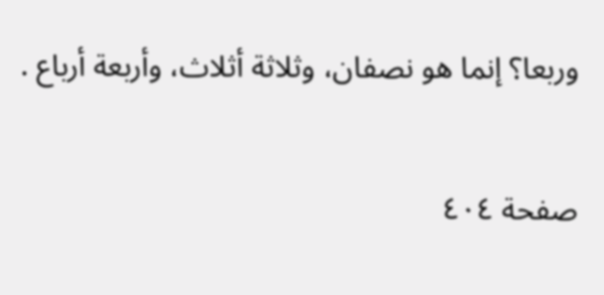وربعا؟ إنما هو نصفان، وثلاثة أثلاث، وأربعة أرباع .

صفحة ٤٠٤